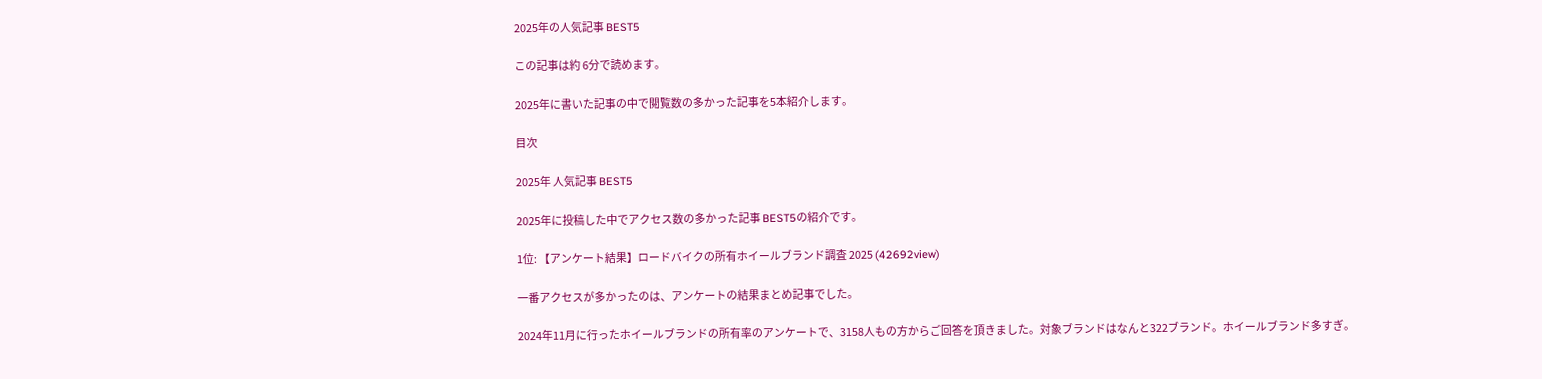2025年の人気記事 BEST5

この記事は約 6分で読めます。

2025年に書いた記事の中で閲覧数の多かった記事を5本紹介します。

目次

2025年 人気記事 BEST5

2025年に投稿した中でアクセス数の多かった記事 BEST5の紹介です。

1位: 【アンケート結果】ロードバイクの所有ホイールブランド調査 2025 (42692view)

一番アクセスが多かったのは、アンケートの結果まとめ記事でした。

2024年11月に行ったホイールブランドの所有率のアンケートで、3158人もの方からご回答を頂きました。対象ブランドはなんと322ブランド。ホイールブランド多すぎ。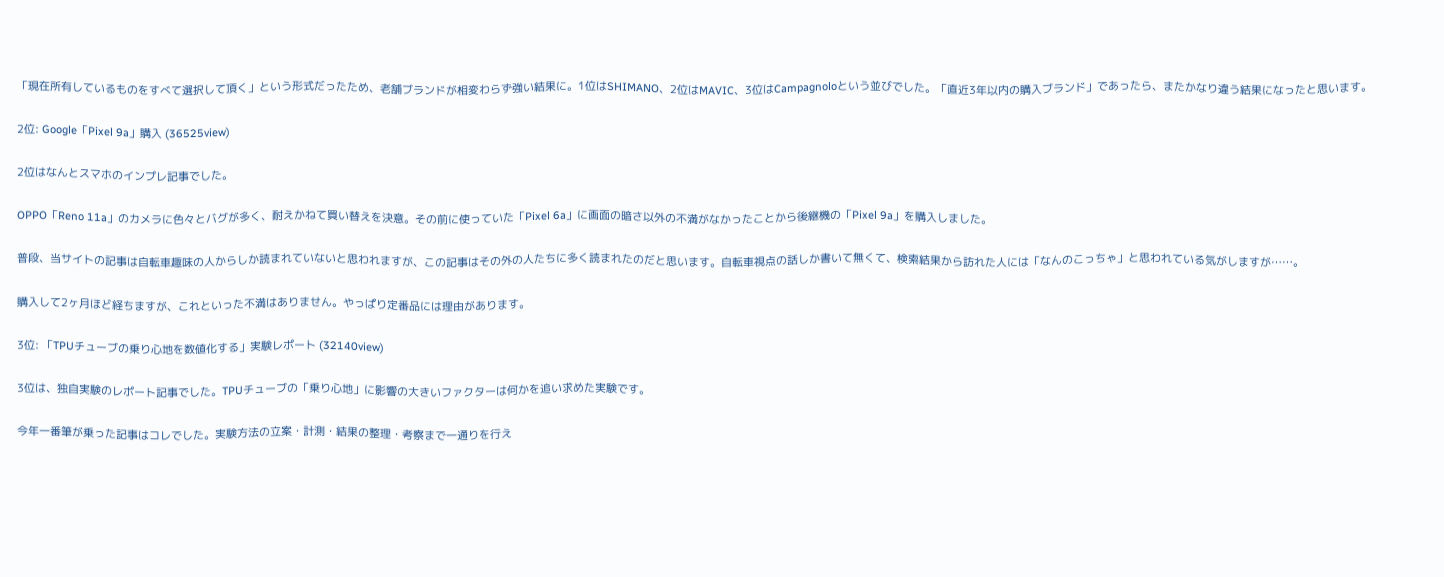「現在所有しているものをすべて選択して頂く」という形式だったため、老舗ブランドが相変わらず強い結果に。1位はSHIMANO、2位はMAVIC、3位はCampagnoloという並びでした。「直近3年以内の購入ブランド」であったら、またかなり違う結果になったと思います。

2位: Google「Pixel 9a」購入 (36525view)

2位はなんとスマホのインプレ記事でした。

OPPO「Reno 11a」のカメラに色々とバグが多く、耐えかねて買い替えを決意。その前に使っていた「Pixel 6a」に画面の暗さ以外の不満がなかったことから後継機の「Pixel 9a」を購入しました。

普段、当サイトの記事は自転車趣味の人からしか読まれていないと思われますが、この記事はその外の人たちに多く読まれたのだと思います。自転車視点の話しか書いて無くて、検索結果から訪れた人には「なんのこっちゃ」と思われている気がしますが……。

購入して2ヶ月ほど経ちますが、これといった不満はありません。やっぱり定番品には理由があります。

3位: 「TPUチューブの乗り心地を数値化する」実験レポート (32140view)

3位は、独自実験のレポート記事でした。TPUチューブの「乗り心地」に影響の大きいファクターは何かを追い求めた実験です。

今年一番筆が乗った記事はコレでした。実験方法の立案・計測・結果の整理・考察まで一通りを行え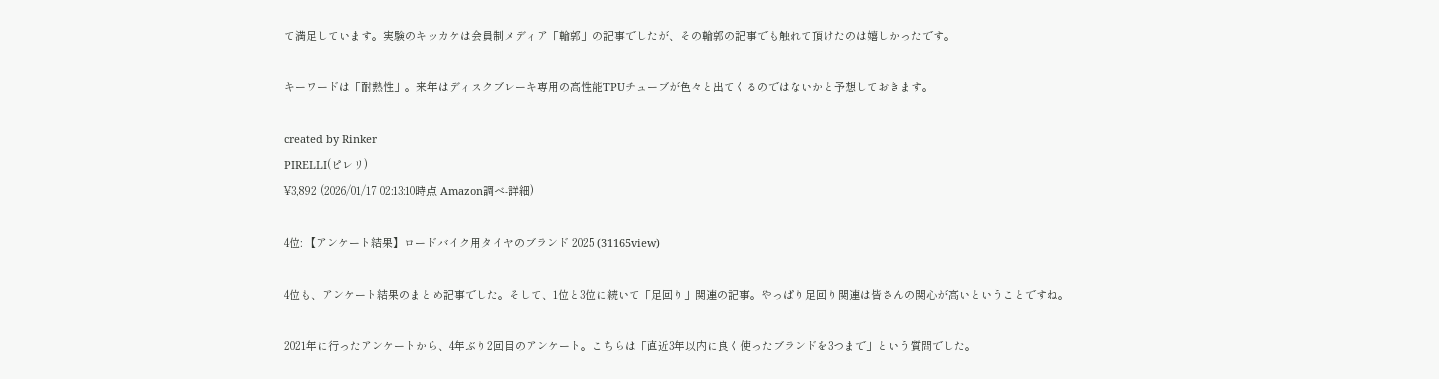て満足しています。実験のキッカケは会員制メディア「輪郭」の記事でしたが、その輪郭の記事でも触れて頂けたのは嬉しかったです。

キーワードは「耐熱性」。来年はディスクブレーキ専用の高性能TPUチューブが色々と出てくるのではないかと予想しておきます。

created by Rinker
PIRELLI(ピレリ)
¥3,892 (2026/01/17 02:13:10時点 Amazon調べ-詳細)

4位: 【アンケート結果】ロードバイク用タイヤのブランド 2025 (31165view)

4位も、アンケート結果のまとめ記事でした。そして、1位と3位に続いて「足回り」関連の記事。やっぱり足回り関連は皆さんの関心が高いということですね。

2021年に行ったアンケートから、4年ぶり2回目のアンケート。こちらは「直近3年以内に良く使ったブランドを3つまで」という質問でした。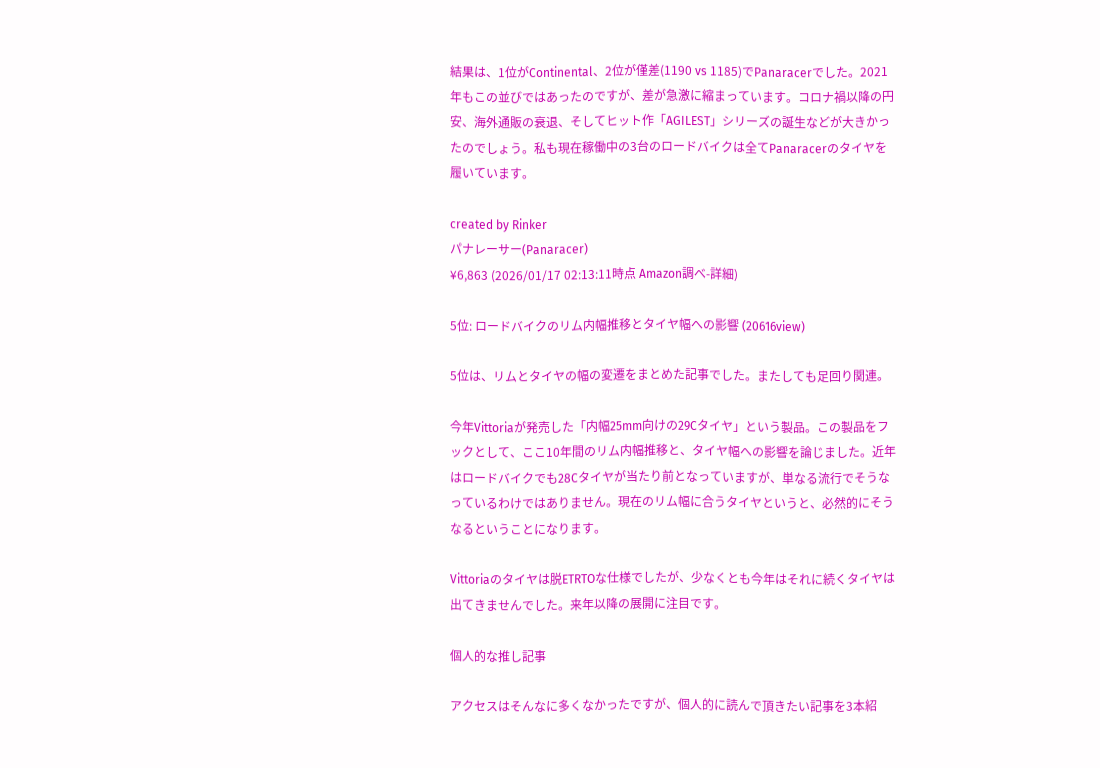結果は、1位がContinental、2位が僅差(1190 vs 1185)でPanaracerでした。2021年もこの並びではあったのですが、差が急激に縮まっています。コロナ禍以降の円安、海外通販の衰退、そしてヒット作「AGILEST」シリーズの誕生などが大きかったのでしょう。私も現在稼働中の3台のロードバイクは全てPanaracerのタイヤを履いています。

created by Rinker
パナレーサー(Panaracer)
¥6,863 (2026/01/17 02:13:11時点 Amazon調べ-詳細)

5位: ロードバイクのリム内幅推移とタイヤ幅への影響 (20616view)

5位は、リムとタイヤの幅の変遷をまとめた記事でした。またしても足回り関連。

今年Vittoriaが発売した「内幅25mm向けの29Cタイヤ」という製品。この製品をフックとして、ここ10年間のリム内幅推移と、タイヤ幅への影響を論じました。近年はロードバイクでも28Cタイヤが当たり前となっていますが、単なる流行でそうなっているわけではありません。現在のリム幅に合うタイヤというと、必然的にそうなるということになります。

Vittoriaのタイヤは脱ETRTOな仕様でしたが、少なくとも今年はそれに続くタイヤは出てきませんでした。来年以降の展開に注目です。

個人的な推し記事

アクセスはそんなに多くなかったですが、個人的に読んで頂きたい記事を3本紹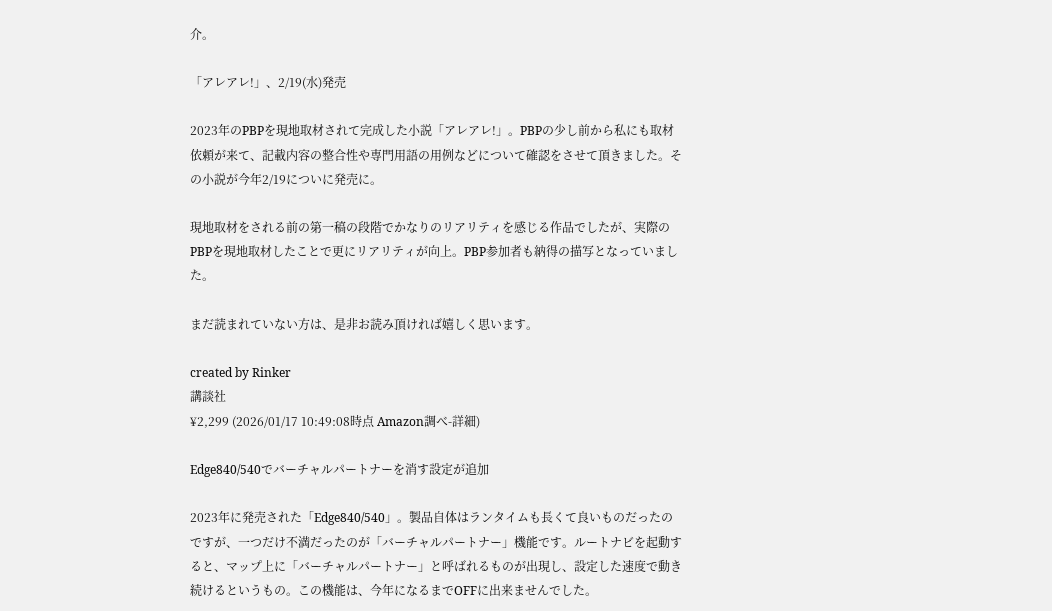介。

「アレアレ!」、2/19(水)発売

2023年のPBPを現地取材されて完成した小説「アレアレ!」。PBPの少し前から私にも取材依頼が来て、記載内容の整合性や専門用語の用例などについて確認をさせて頂きました。その小説が今年2/19についに発売に。

現地取材をされる前の第一稿の段階でかなりのリアリティを感じる作品でしたが、実際のPBPを現地取材したことで更にリアリティが向上。PBP参加者も納得の描写となっていました。

まだ読まれていない方は、是非お読み頂ければ嬉しく思います。

created by Rinker
講談社
¥2,299 (2026/01/17 10:49:08時点 Amazon調べ-詳細)

Edge840/540でバーチャルパートナーを消す設定が追加

2023年に発売された「Edge840/540」。製品自体はランタイムも長くて良いものだったのですが、一つだけ不満だったのが「バーチャルパートナー」機能です。ルートナビを起動すると、マップ上に「バーチャルパートナー」と呼ばれるものが出現し、設定した速度で動き続けるというもの。この機能は、今年になるまでOFFに出来ませんでした。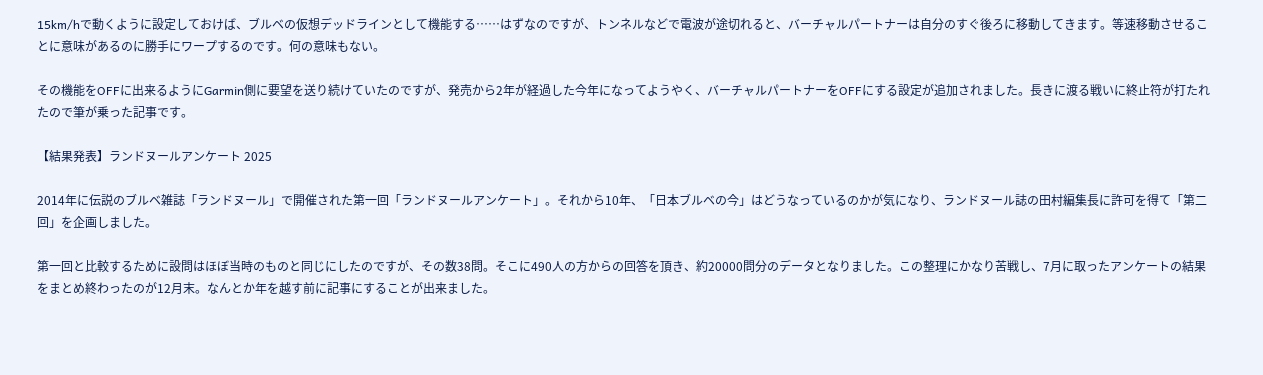15km/hで動くように設定しておけば、ブルベの仮想デッドラインとして機能する……はずなのですが、トンネルなどで電波が途切れると、バーチャルパートナーは自分のすぐ後ろに移動してきます。等速移動させることに意味があるのに勝手にワープするのです。何の意味もない。

その機能をOFFに出来るようにGarmin側に要望を送り続けていたのですが、発売から2年が経過した今年になってようやく、バーチャルパートナーをOFFにする設定が追加されました。長きに渡る戦いに終止符が打たれたので筆が乗った記事です。

【結果発表】ランドヌールアンケート 2025

2014年に伝説のブルベ雑誌「ランドヌール」で開催された第一回「ランドヌールアンケート」。それから10年、「日本ブルベの今」はどうなっているのかが気になり、ランドヌール誌の田村編集長に許可を得て「第二回」を企画しました。

第一回と比較するために設問はほぼ当時のものと同じにしたのですが、その数38問。そこに490人の方からの回答を頂き、約20000問分のデータとなりました。この整理にかなり苦戦し、7月に取ったアンケートの結果をまとめ終わったのが12月末。なんとか年を越す前に記事にすることが出来ました。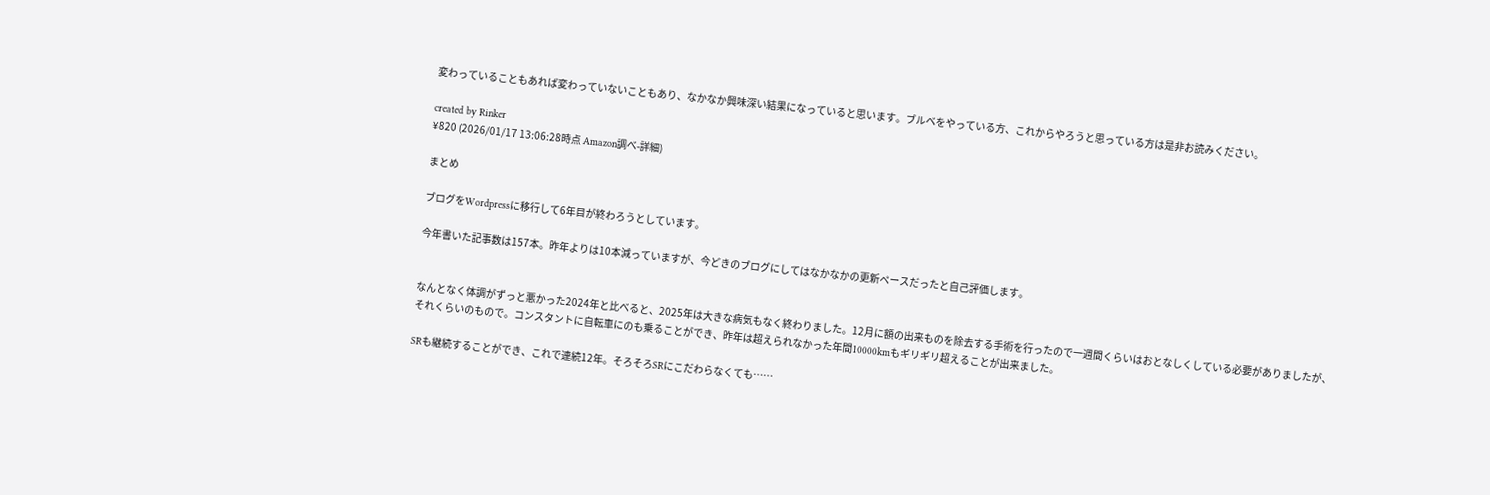変わっていることもあれば変わっていないこともあり、なかなか興味深い結果になっていると思います。ブルベをやっている方、これからやろうと思っている方は是非お読みください。

created by Rinker
¥820 (2026/01/17 13:06:28時点 Amazon調べ-詳細)

まとめ

ブログをWordpressに移行して6年目が終わろうとしています。

今年書いた記事数は157本。昨年よりは10本減っていますが、今どきのブログにしてはなかなかの更新ペースだったと自己評価します。


なんとなく体調がずっと悪かった2024年と比べると、2025年は大きな病気もなく終わりました。12月に額の出来ものを除去する手術を行ったので一週間くらいはおとなしくしている必要がありましたが、それくらいのもので。コンスタントに自転車にのも乗ることができ、昨年は超えられなかった年間10000kmもギリギリ超えることが出来ました。

SRも継続することができ、これで連続12年。そろそろSRにこだわらなくても……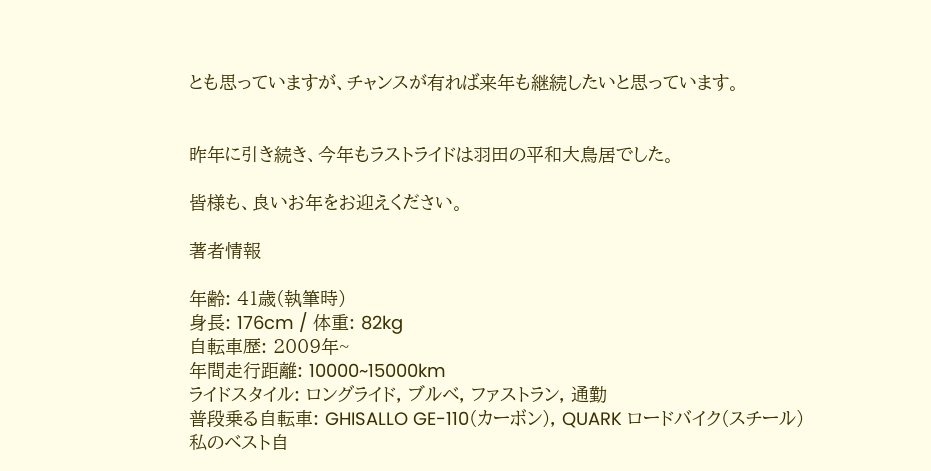とも思っていますが、チャンスが有れば来年も継続したいと思っています。


昨年に引き続き、今年もラストライドは羽田の平和大鳥居でした。

皆様も、良いお年をお迎えください。

著者情報

年齢: 41歳(執筆時)
身長: 176cm / 体重: 82kg
自転車歴: 2009年~
年間走行距離: 10000~15000km
ライドスタイル: ロングライド, ブルベ, ファストラン, 通勤
普段乗る自転車: GHISALLO GE-110(カーボン), QUARK ロードバイク(スチール)
私のベスト自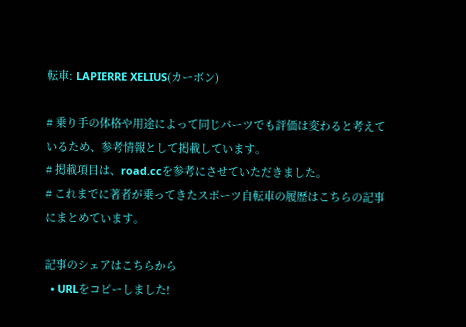転車: LAPIERRE XELIUS(カーボン)

# 乗り手の体格や用途によって同じパーツでも評価は変わると考えているため、参考情報として掲載しています。
# 掲載項目は、road.ccを参考にさせていただきました。
# これまでに著者が乗ってきたスポーツ自転車の履歴はこちらの記事にまとめています。

記事のシェアはこちらから
  • URLをコピーしました!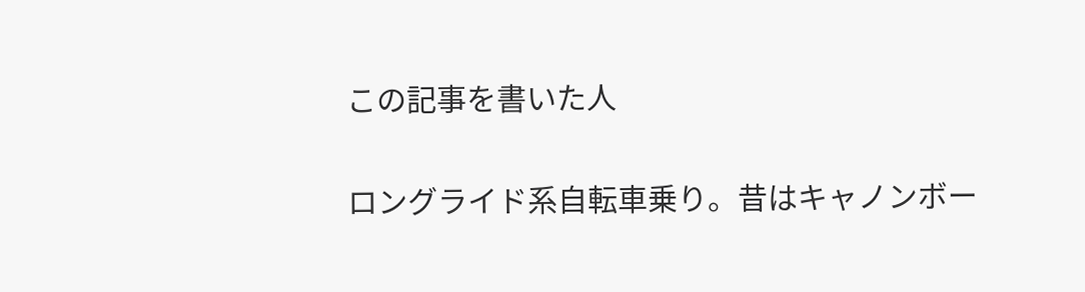この記事を書いた人

ロングライド系自転車乗り。昔はキャノンボー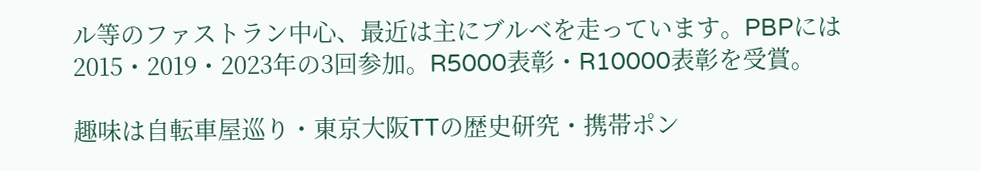ル等のファストラン中心、最近は主にブルベを走っています。PBPには2015・2019・2023年の3回参加。R5000表彰・R10000表彰を受賞。

趣味は自転車屋巡り・東京大阪TTの歴史研究・携帯ポン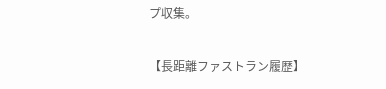プ収集。

【長距離ファストラン履歴】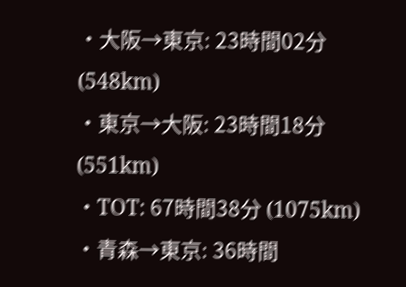・大阪→東京: 23時間02分 (548km)
・東京→大阪: 23時間18分 (551km)
・TOT: 67時間38分 (1075km)
・青森→東京: 36時間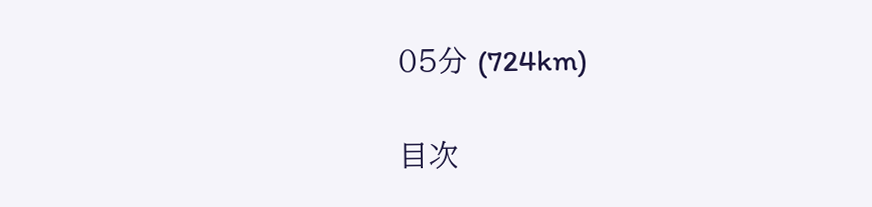05分 (724km)

目次